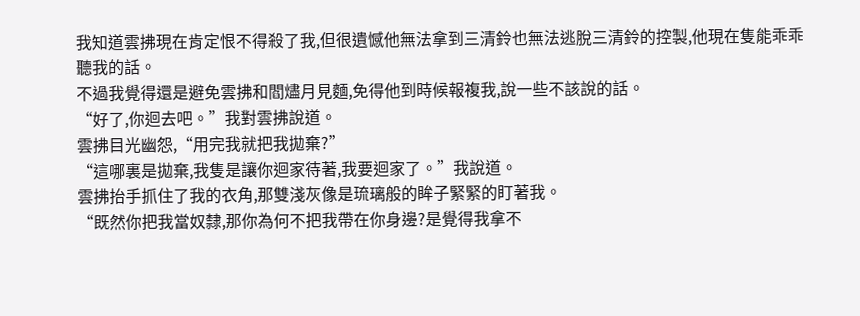我知道雲拂現在肯定恨不得殺了我,但很遺憾他無法拿到三清鈴也無法逃脫三清鈴的控製,他現在隻能乖乖聽我的話。
不過我覺得還是避免雲拂和閻燼月見麵,免得他到時候報複我,說一些不該說的話。
“好了,你迴去吧。”我對雲拂說道。
雲拂目光幽怨,“用完我就把我拋棄?”
“這哪裏是拋棄,我隻是讓你迴家待著,我要迴家了。”我說道。
雲拂抬手抓住了我的衣角,那雙淺灰像是琉璃般的眸子緊緊的盯著我。
“既然你把我當奴隸,那你為何不把我帶在你身邊?是覺得我拿不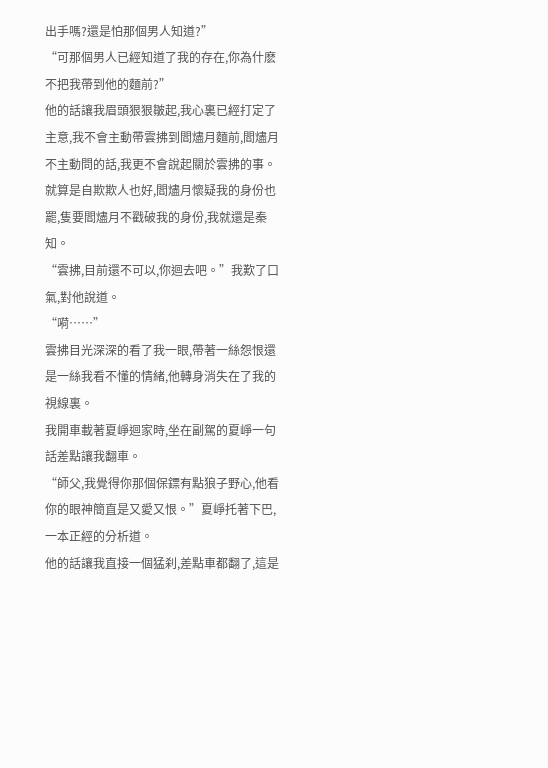出手嗎?還是怕那個男人知道?”
“可那個男人已經知道了我的存在,你為什麽不把我帶到他的麵前?”
他的話讓我眉頭狠狠皺起,我心裏已經打定了主意,我不會主動帶雲拂到閻燼月麵前,閻燼月不主動問的話,我更不會說起關於雲拂的事。
就算是自欺欺人也好,閻燼月懷疑我的身份也罷,隻要閻燼月不戳破我的身份,我就還是秦知。
“雲拂,目前還不可以,你迴去吧。”我歎了口氣,對他說道。
“嗬……”
雲拂目光深深的看了我一眼,帶著一絲怨恨還是一絲我看不懂的情緒,他轉身消失在了我的視線裏。
我開車載著夏崢迴家時,坐在副駕的夏崢一句話差點讓我翻車。
“師父,我覺得你那個保鏢有點狼子野心,他看你的眼神簡直是又愛又恨。”夏崢托著下巴,一本正經的分析道。
他的話讓我直接一個猛刹,差點車都翻了,這是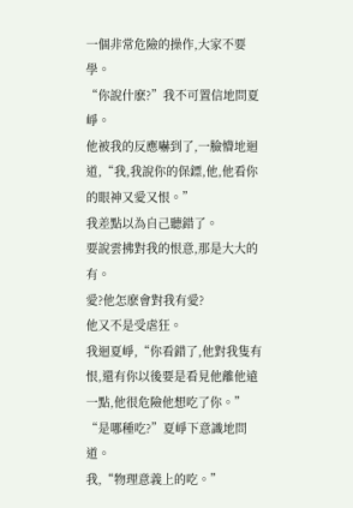一個非常危險的操作,大家不要學。
“你說什麽?”我不可置信地問夏崢。
他被我的反應嚇到了,一臉懵地迴道,“我,我說你的保鏢,他,他看你的眼神又愛又恨。”
我差點以為自己聽錯了。
要說雲拂對我的恨意,那是大大的有。
愛?他怎麽會對我有愛?
他又不是受虐狂。
我迴夏崢,“你看錯了,他對我隻有恨,還有你以後要是看見他離他遠一點,他很危險他想吃了你。”
“是哪種吃?”夏崢下意識地問道。
我,“物理意義上的吃。”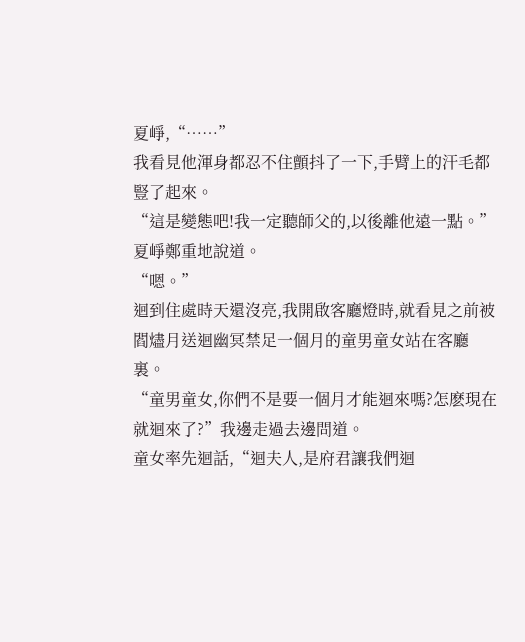夏崢,“……”
我看見他渾身都忍不住顫抖了一下,手臂上的汗毛都豎了起來。
“這是變態吧!我一定聽師父的,以後離他遠一點。”夏崢鄭重地說道。
“嗯。”
迴到住處時天還沒亮,我開啟客廳燈時,就看見之前被閻燼月送迴幽冥禁足一個月的童男童女站在客廳裏。
“童男童女,你們不是要一個月才能迴來嗎?怎麽現在就迴來了?”我邊走過去邊問道。
童女率先迴話,“迴夫人,是府君讓我們迴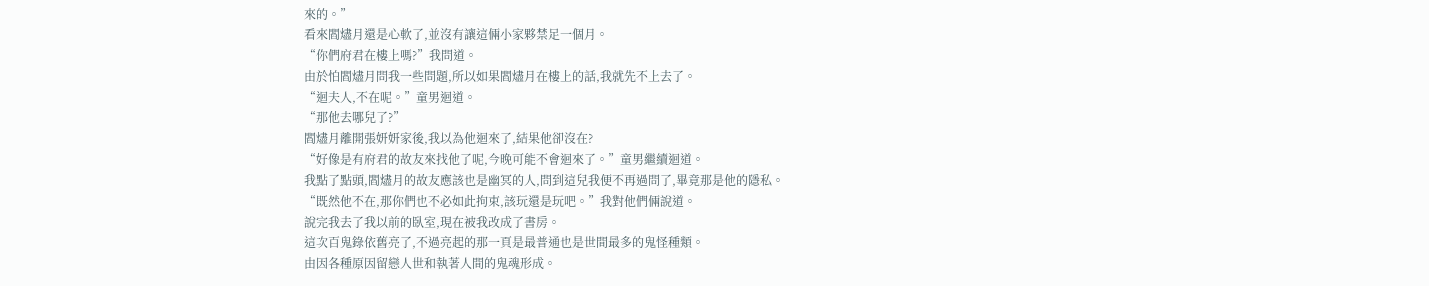來的。”
看來閻燼月還是心軟了,並沒有讓這倆小家夥禁足一個月。
“你們府君在樓上嗎?”我問道。
由於怕閻燼月問我一些問題,所以如果閻燼月在樓上的話,我就先不上去了。
“迴夫人,不在呢。”童男迴道。
“那他去哪兒了?”
閻燼月離開張妍妍家後,我以為他迴來了,結果他卻沒在?
“好像是有府君的故友來找他了呢,今晚可能不會迴來了。”童男繼續迴道。
我點了點頭,閻燼月的故友應該也是幽冥的人,問到這兒我便不再過問了,畢竟那是他的隱私。
“既然他不在,那你們也不必如此拘束,該玩還是玩吧。”我對他們倆說道。
說完我去了我以前的臥室,現在被我改成了書房。
這次百鬼錄依舊亮了,不過亮起的那一頁是最普通也是世間最多的鬼怪種類。
由因各種原因留戀人世和執著人間的鬼魂形成。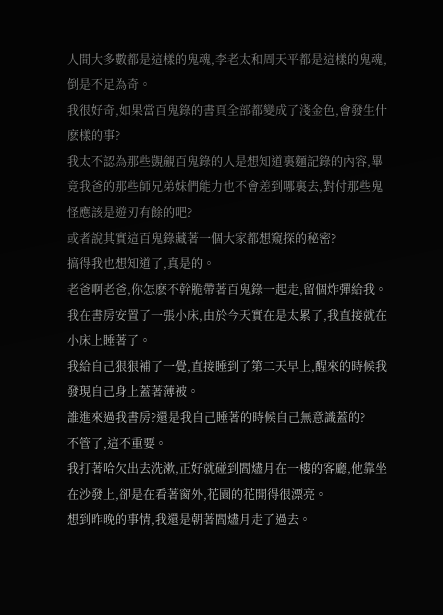人間大多數都是這樣的鬼魂,李老太和周天平都是這樣的鬼魂,倒是不足為奇。
我很好奇,如果當百鬼錄的書頁全部都變成了淺金色,會發生什麽樣的事?
我太不認為那些覬覦百鬼錄的人是想知道裏麵記錄的內容,畢竟我爸的那些師兄弟妹們能力也不會差到哪裏去,對付那些鬼怪應該是遊刃有餘的吧?
或者說其實這百鬼錄藏著一個大家都想窺探的秘密?
搞得我也想知道了,真是的。
老爸啊老爸,你怎麽不幹脆帶著百鬼錄一起走,留個炸彈給我。
我在書房安置了一張小床,由於今天實在是太累了,我直接就在小床上睡著了。
我給自己狠狠補了一覺,直接睡到了第二天早上,醒來的時候我發現自己身上蓋著薄被。
誰進來過我書房?還是我自己睡著的時候自己無意識蓋的?
不管了,這不重要。
我打著哈欠出去洗漱,正好就碰到閻燼月在一樓的客廳,他靠坐在沙發上,卻是在看著窗外,花園的花開得很漂亮。
想到昨晚的事情,我還是朝著閻燼月走了過去。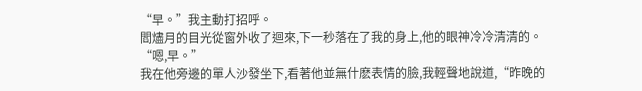“早。”我主動打招呼。
閻燼月的目光從窗外收了迴來,下一秒落在了我的身上,他的眼神冷冷清清的。
“嗯,早。”
我在他旁邊的單人沙發坐下,看著他並無什麽表情的臉,我輕聲地說道,“昨晚的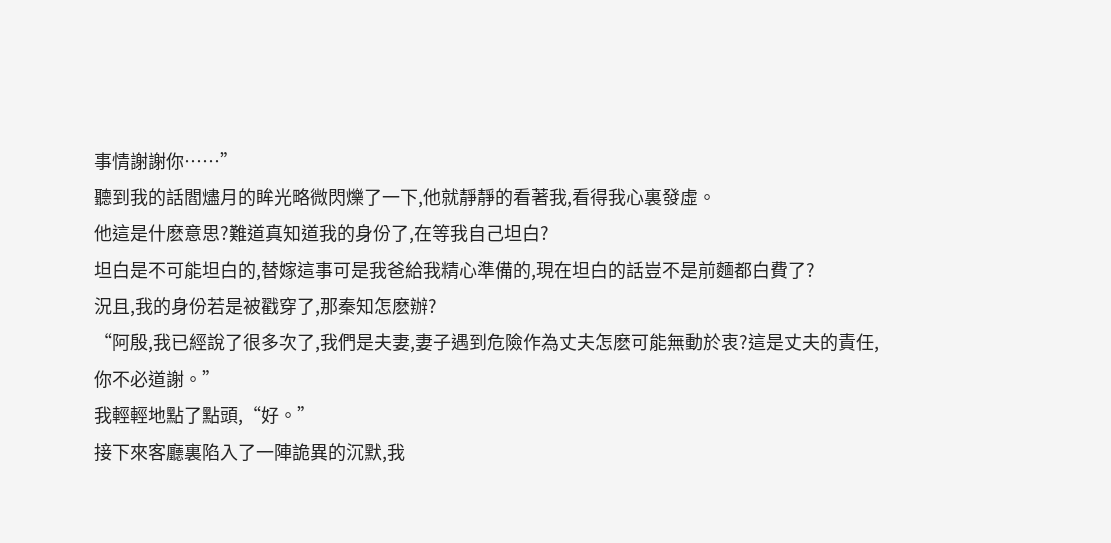事情謝謝你……”
聽到我的話閻燼月的眸光略微閃爍了一下,他就靜靜的看著我,看得我心裏發虛。
他這是什麽意思?難道真知道我的身份了,在等我自己坦白?
坦白是不可能坦白的,替嫁這事可是我爸給我精心準備的,現在坦白的話豈不是前麵都白費了?
況且,我的身份若是被戳穿了,那秦知怎麽辦?
“阿殷,我已經說了很多次了,我們是夫妻,妻子遇到危險作為丈夫怎麽可能無動於衷?這是丈夫的責任,你不必道謝。”
我輕輕地點了點頭,“好。”
接下來客廳裏陷入了一陣詭異的沉默,我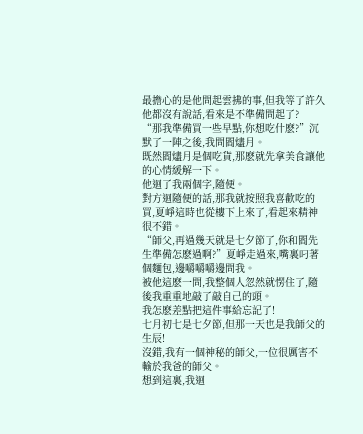最擔心的是他問起雲拂的事,但我等了許久他都沒有說話,看來是不準備問起了?
“那我準備買一些早點,你想吃什麽?”沉默了一陣之後,我問閻燼月。
既然閻燼月是個吃貨,那麽就先拿美食讓他的心情緩解一下。
他迴了我兩個字,隨便。
對方迴隨便的話,那我就按照我喜歡吃的買,夏崢這時也從樓下上來了,看起來精神很不錯。
“師父,再過幾天就是七夕節了,你和閻先生準備怎麽過啊?”夏崢走過來,嘴裏叼著個麵包,邊嚼嚼嚼邊問我。
被他這麽一問,我整個人忽然就愣住了,隨後我重重地敲了敲自己的頭。
我怎麽差點把這件事給忘記了!
七月初七是七夕節,但那一天也是我師父的生辰!
沒錯,我有一個神秘的師父,一位很厲害不輸於我爸的師父。
想到這裏,我迴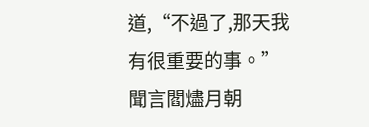道,“不過了,那天我有很重要的事。”
聞言閻燼月朝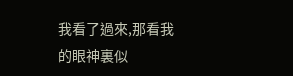我看了過來,那看我的眼神裏似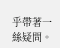乎帶著一絲疑問。